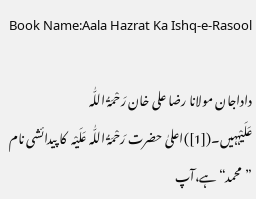Book Name:Aala Hazrat Ka Ishq-e-Rasool

داداجان مولانا رضا علی خان رَحْمَۃُ اللّٰہ عَلَیْہہیں۔([1])اعلیٰ حضرت رَحْمَۃُ اللّٰہ عَلَیْہ  کا پیدائشی نام ”محمد“ہے،آپ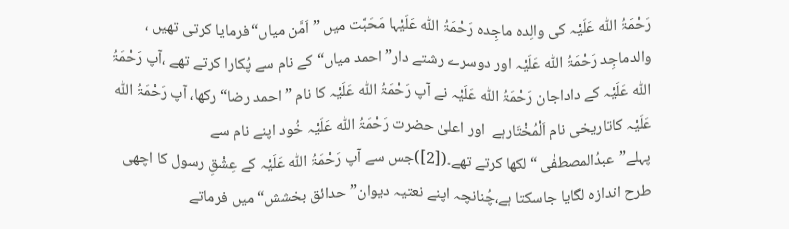رَحْمَۃُ اللّٰہ عَلَیْہ کی والِدہ ماجِدہ رَحْمَۃُ اللّٰہ عَلَیْہا مَحَبَّت میں ”اَمَّن میاں“فرمایا کرتی تھیں ، والدماجِد رَحْمَۃُ اللّٰہ عَلَیْہ اور دوسرے رشتے دار”احمد میاں“کے نام سے پُکارا کرتے تھے ،آپ رَحْمَۃُ اللّٰہ عَلَیْہ کے داداجان رَحْمَۃُ اللّٰہ عَلَیْہ نے آپ رَحْمَۃُ اللّٰہ عَلَیْہ کا نام ”احمد رضا“ رکھا، آپ رَحْمَۃُ اللّٰہ عَلَیْہ کاتاریخی نام اَلْمُخْتَارہے  اور اعلیٰ حضرت رَحْمَۃُ اللّٰہ عَلَیْہ خُود اپنے نام سے پہلے”عبدُالمصطفٰی “لکھا کرتے تھے۔([2])جس سے آپ رَحْمَۃُ اللّٰہ عَلَیْہ کے عِشْقِ رسول کا اچھی طرح اندازہ لگایا جاسکتا ہے،چُنانچہ اپنے نعتیہ دیوان”حدائق بخشش“ میں فرماتے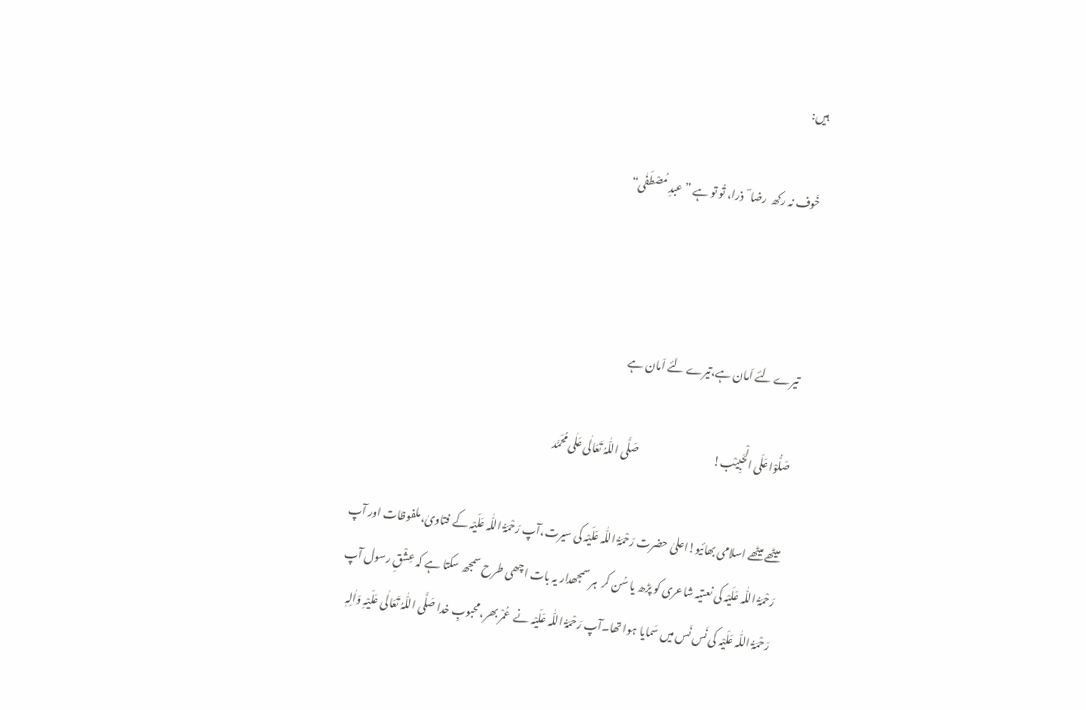ہیں:

خَوف نہ رکھ  رضا ؔ  ذرا، تُو تو ہے ”عبدِ مُصْطَفٰی“



تیرے لئے اَمان ہے،تیرے لئے اَمان ہے

صَلُّوْا عَلَی الْحَبِیْب!                                   صَلَّی اللّٰہُ تَعَالٰی عَلٰی مُحَمَّد

میٹھے میٹھے اسلامی بھائیو!اعلیٰ حضرت رَحْمَۃُ اللّٰہ عَلَیْہ کی سیرت،آپ رَحْمَۃُ اللّٰہ عَلَیْہ کے فتاویٰ،ملفوظات اور آپ رَحْمَۃُ اللّٰہ عَلَیْہ کی نعتیہ شاعری کو پڑھ یا سُن کر  ہر سمجھدار یہ بات اچھی طرح سمجھ سکتا ہے کہ عِشْقِ رسول آپ رَحْمَۃُ اللّٰہ عَلَیْہ کی نَس نَس میں سَمایا ہوا تھا۔آپ رَحْمَۃُ اللّٰہ عَلَیْہ نے  عُمْر بھر،محبوبِ خدا صَلَّی اللّٰہُ تَعَالٰی عَلَیْہِ وَاٰلِہٖ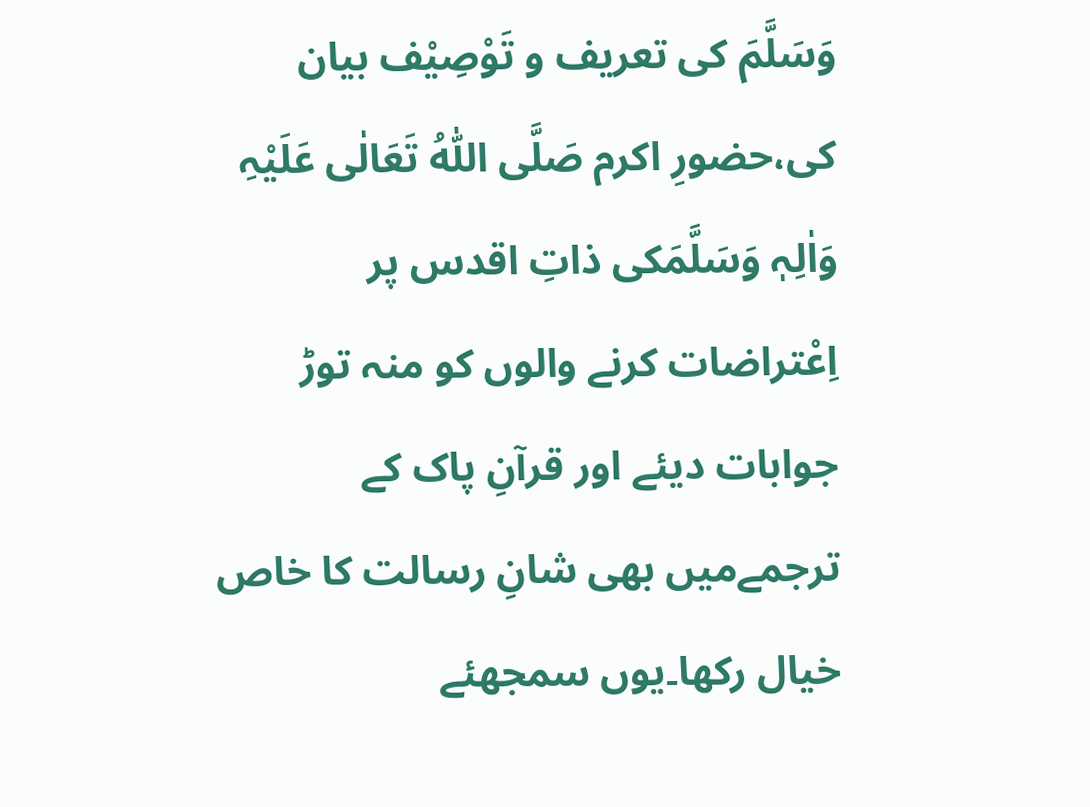وَسَلَّمَ کی تعریف و تَوْصِیْف بیان کی،حضورِ اکرم صَلَّی اللّٰہُ تَعَالٰی عَلَیْہِ وَاٰلِہٖ وَسَلَّمَکی ذاتِ اقدس پر اِعْتراضات کرنے والوں کو منہ توڑ جوابات دیئے اور قرآنِ پاک کے ترجمےمیں بھی شانِ رسالت کا خاص خیال رکھا۔یوں سمجھئے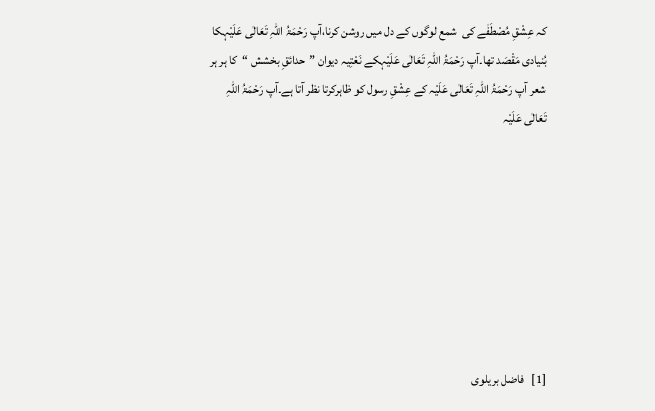کہ عِشْقِ مُصْطَفٰے کی  شمع لوگوں کے دل میں روشن کرنا،آپ رَحْمَۃُ اللہِ تَعَالٰی عَلَیْہکا بُنیادی مَقْصَد تھا۔آپ رَحْمَۃُ اللہِ تَعَالٰی عَلَیْہکے نَعْتِیہ دیوان ”حدائقِ بخشش “کا ہر ہر شعر آپ رَحْمَۃُ اللہِ تَعَالٰی عَلَیْہ کے عِشْقِ رسول کو ظاہرکرتا نظر آتا ہے۔آپ رَحْمَۃُ اللہِ تَعَالٰی عَلَیْہ








[1]   فاضل بریلوی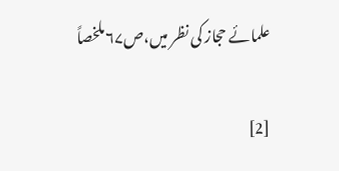علمائے حجاز کی نظر میں،ص۶۷ملخصاً

[2]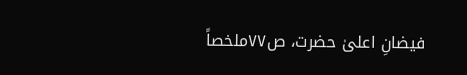فیضانِ اعلیٰ حضرت، ص۷۷ملخصاً